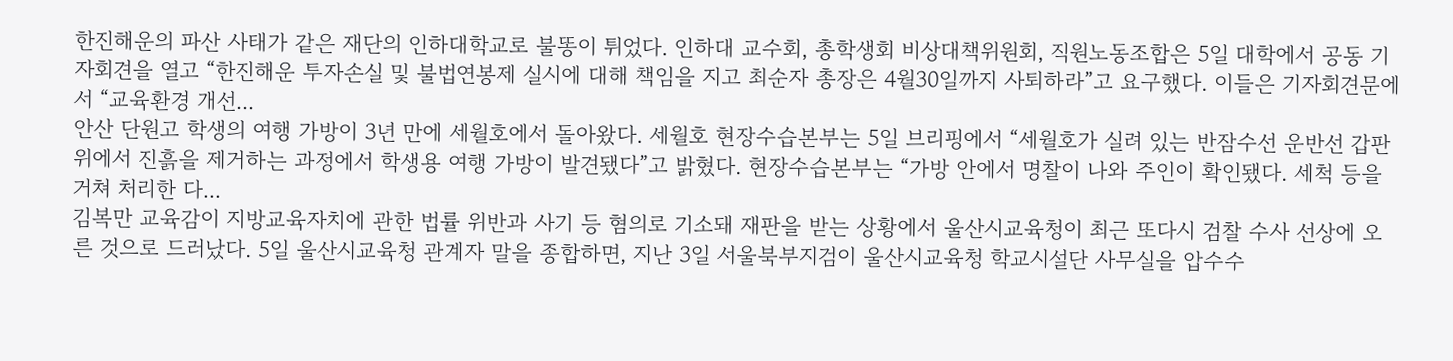한진해운의 파산 사태가 같은 재단의 인하대학교로 불똥이 튀었다. 인하대 교수회, 총학생회 비상대책위원회, 직원노동조합은 5일 대학에서 공동 기자회견을 열고 “한진해운 투자손실 및 불법연봉제 실시에 대해 책임을 지고 최순자 총장은 4월30일까지 사퇴하라”고 요구했다. 이들은 기자회견문에서 “교육환경 개선...
안산 단원고 학생의 여행 가방이 3년 만에 세월호에서 돌아왔다. 세월호 현장수습본부는 5일 브리핑에서 “세월호가 실려 있는 반잠수선 운반선 갑판 위에서 진흙을 제거하는 과정에서 학생용 여행 가방이 발견됐다”고 밝혔다. 현장수습본부는 “가방 안에서 명찰이 나와 주인이 확인됐다. 세척 등을 거쳐 처리한 다...
김복만 교육감이 지방교육자치에 관한 법률 위반과 사기 등 혐의로 기소돼 재판을 받는 상황에서 울산시교육청이 최근 또다시 검찰 수사 선상에 오른 것으로 드러났다. 5일 울산시교육청 관계자 말을 종합하면, 지난 3일 서울북부지검이 울산시교육청 학교시설단 사무실을 압수수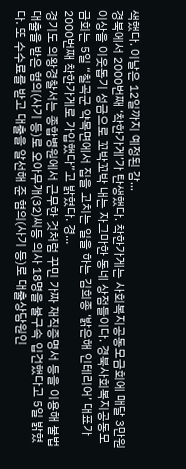색했다. 이날은 12일까지 예정된 감...
경북에서 2000번째 ‘착한가게’가 탄생했다. 착한가게는 사회복지공동모금회에 매달 3만원 이상을 이웃돕기 성금으로 꼬박꼬박 내는 자그마한 동네 상점들이다. 경북사회복지공동모금회는 5일 “칠곡군 약목면에서 집을 고치는 일을 하는 김희종 ‘밝은해 인테리어’ 대표가 2000번째 착한가게로 가입했다”고 밝혔다. 경...
경기도 의왕경찰서는 종합병원에서 근무한 것처럼 꾸민 가짜 재직증명서 등을 이용해 불법 대출을 받은 혐의(사기 등)로 오아무개(32)씨등 의사 18명을 불구속 입건했다고 5일 밝혔다. 또 수수료를 받고 대출을 알선해 준 혐의(사기 등)로 대출상담원인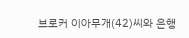브로커 이아무개(42)씨와 은행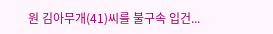원 김아무개(41)씨를 불구속 입건...